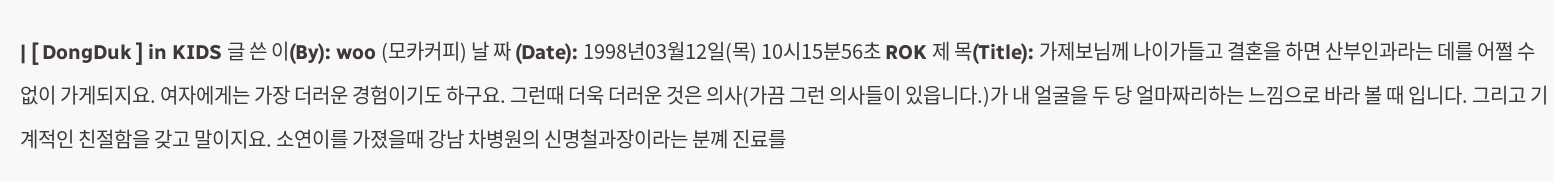| [ DongDuk ] in KIDS 글 쓴 이(By): woo (모카커피) 날 짜 (Date): 1998년03월12일(목) 10시15분56초 ROK 제 목(Title): 가제보님께 나이가들고 결혼을 하면 산부인과라는 데를 어쩔 수 없이 가게되지요. 여자에게는 가장 더러운 경험이기도 하구요. 그런때 더욱 더러운 것은 의사(가끔 그런 의사들이 있읍니다.)가 내 얼굴을 두 당 얼마짜리하는 느낌으로 바라 볼 때 입니다. 그리고 기계적인 친절함을 갖고 말이지요. 소연이를 가졌을때 강남 차병원의 신명철과장이라는 분꼐 진료를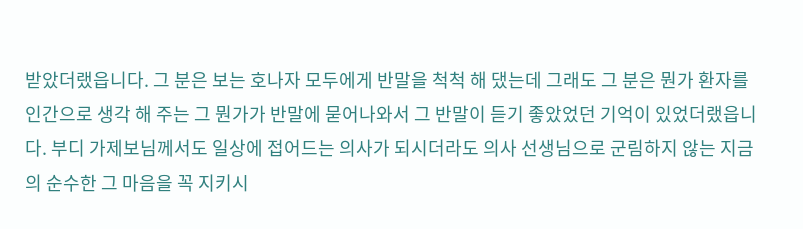받았더랬읍니다. 그 분은 보는 호나자 모두에게 반말을 척척 해 댔는데 그래도 그 분은 뭔가 환자를 인간으로 생각 해 주는 그 뭔가가 반말에 묻어나와서 그 반말이 듣기 좋았었던 기억이 있었더랬읍니다. 부디 가제보님께서도 일상에 접어드는 의사가 되시더라도 의사 선생님으로 군림하지 않는 지금의 순수한 그 마음을 꼭 지키시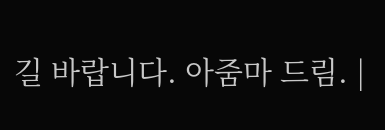길 바랍니다. 아줌마 드림. |